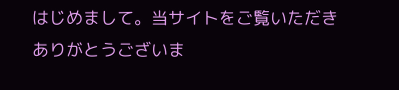はじめまして。当サイトをご覧いただきありがとうございま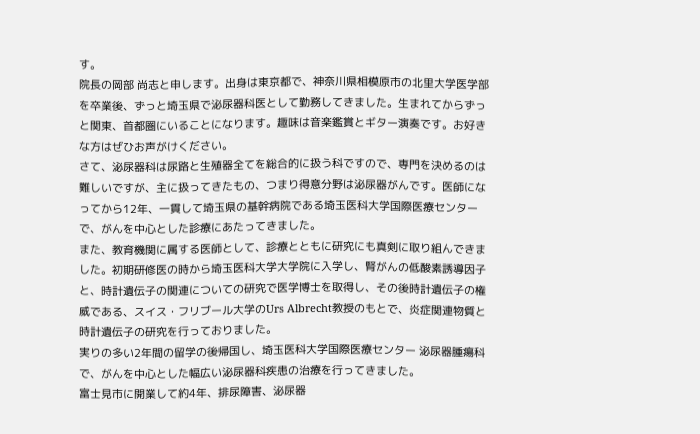す。
院長の岡部 尚志と申します。出身は東京都で、神奈川県相模原市の北里大学医学部を卒業後、ずっと埼玉県で泌尿器科医として勤務してきました。生まれてからずっと関東、首都圏にいることになります。趣味は音楽鑑賞とギター演奏です。お好きな方はぜひお声がけください。
さて、泌尿器科は尿路と生殖器全てを総合的に扱う科ですので、専門を決めるのは難しいですが、主に扱ってきたもの、つまり得意分野は泌尿器がんです。医師になってから12年、一貫して埼玉県の基幹病院である埼玉医科大学国際医療センターで、がんを中心とした診療にあたってきました。
また、教育機関に属する医師として、診療とともに研究にも真剣に取り組んできました。初期研修医の時から埼玉医科大学大学院に入学し、腎がんの低酸素誘導因子と、時計遺伝子の関連についての研究で医学博士を取得し、その後時計遺伝子の権威である、スイス・フリブール大学のUrs Albrecht教授のもとで、炎症関連物質と時計遺伝子の研究を行っておりました。
実りの多い2年間の留学の後帰国し、埼玉医科大学国際医療センター 泌尿器腫瘍科で、がんを中心とした幅広い泌尿器科疾患の治療を行ってきました。
富士見市に開業して約4年、排尿障害、泌尿器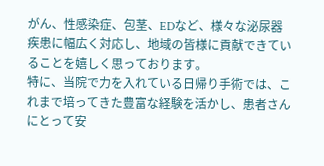がん、性感染症、包茎、EDなど、様々な泌尿器疾患に幅広く対応し、地域の皆様に貢献できていることを嬉しく思っております。
特に、当院で力を入れている日帰り手術では、これまで培ってきた豊富な経験を活かし、患者さんにとって安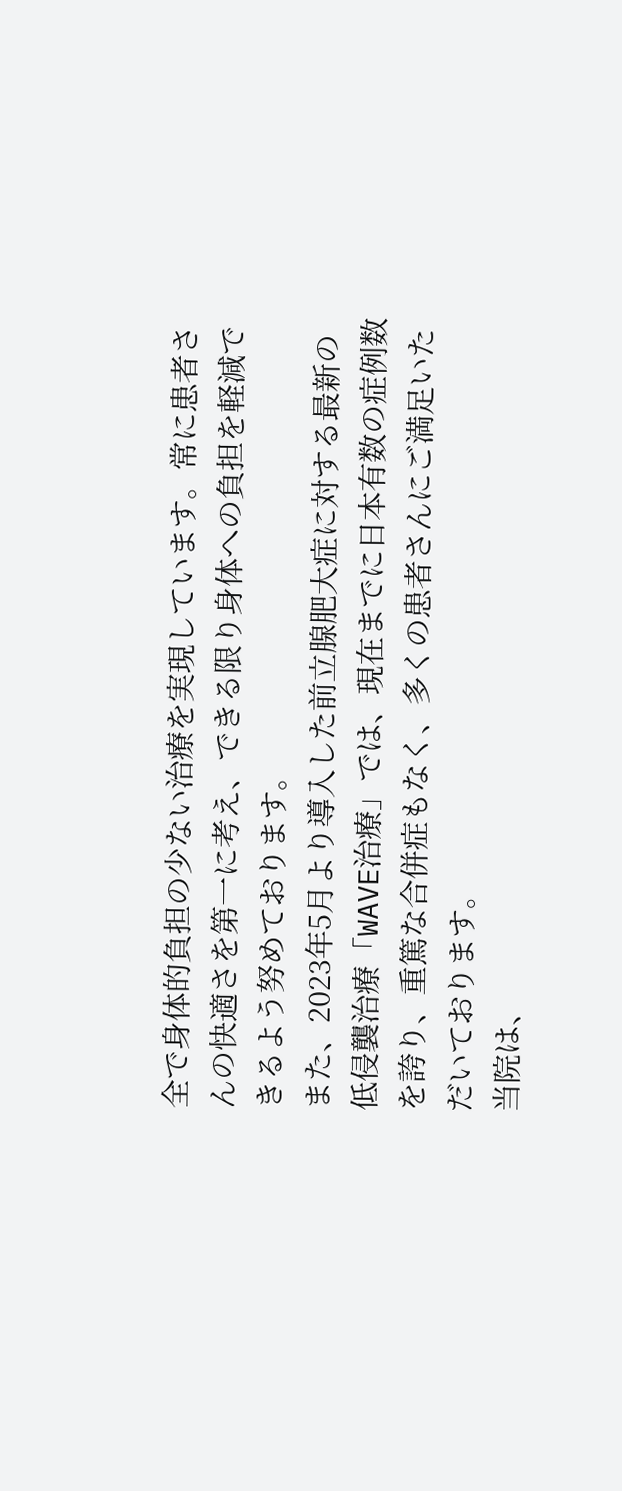全で身体的負担の少ない治療を実現しています。常に患者さんの快適さを第一に考え、できる限り身体への負担を軽減できるよう努めております。
また、2023年5月より導入した前立腺肥大症に対する最新の低侵襲治療「WAVE治療」では、現在までに日本有数の症例数を誇り、重篤な合併症もなく、多くの患者さんにご満足いただいております。
当院は、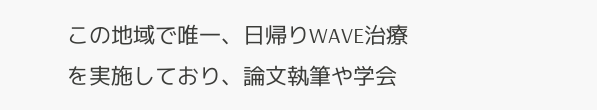この地域で唯一、日帰りWAVE治療を実施しており、論文執筆や学会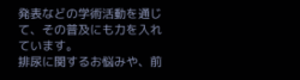発表などの学術活動を通じて、その普及にも力を入れています。
排尿に関するお悩みや、前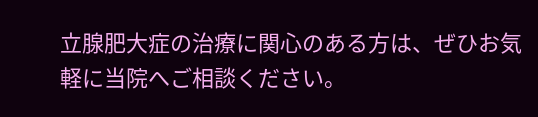立腺肥大症の治療に関心のある方は、ぜひお気軽に当院へご相談ください。